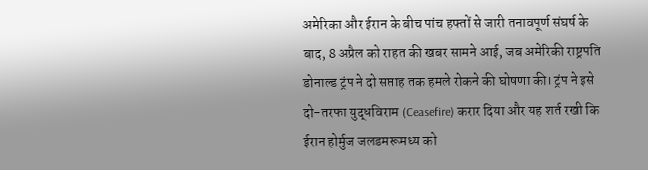अमेरिका और ईरान के बीच पांच हफ्तों से जारी तनावपूर्ण संघर्ष के बाद, 8 अप्रैल को राहत की खबर सामने आई, जब अमेरिकी राष्ट्रपति डोनाल्ड ट्रंप ने दो सप्ताह तक हमले रोकने की घोषणा की। ट्रंप ने इसे दो-तरफा युद्धविराम (Ceasefire) करार दिया और यह शर्त रखी कि ईरान होर्मुज जलडमरूमध्य को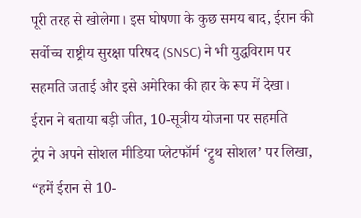पूरी तरह से खोलेगा। इस घोषणा के कुछ समय बाद, ईरान की सर्वोच्च राष्ट्रीय सुरक्षा परिषद (SNSC) ने भी युद्धविराम पर सहमति जताई और इसे अमेरिका की हार के रूप में देखा।
ईरान ने बताया बड़ी जीत, 10-सूत्रीय योजना पर सहमति
ट्रंप ने अपने सोशल मीडिया प्लेटफॉर्म ‘ट्रुथ सोशल’ पर लिखा, “हमें ईरान से 10-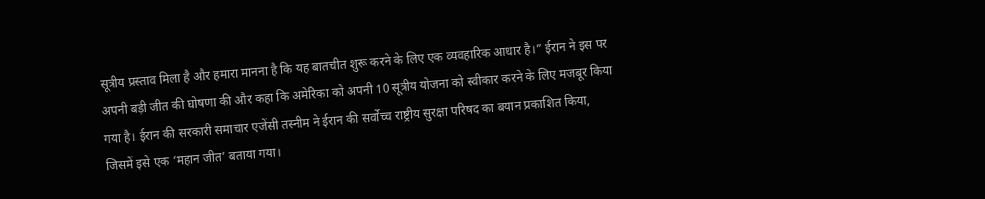सूत्रीय प्रस्ताव मिला है और हमारा मानना है कि यह बातचीत शुरू करने के लिए एक व्यवहारिक आधार है।” ईरान ने इस पर अपनी बड़ी जीत की घोषणा की और कहा कि अमेरिका को अपनी 10 सूत्रीय योजना को स्वीकार करने के लिए मजबूर किया गया है। ईरान की सरकारी समाचार एजेंसी तस्नीम ने ईरान की सर्वोच्च राष्ट्रीय सुरक्षा परिषद का बयान प्रकाशित किया, जिसमें इसे एक ‘महान जीत’ बताया गया।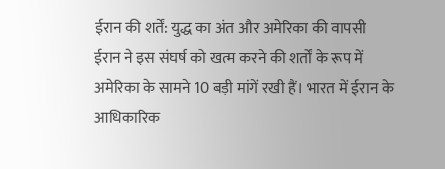ईरान की शर्तें: युद्ध का अंत और अमेरिका की वापसी
ईरान ने इस संघर्ष को खत्म करने की शर्तों के रूप में अमेरिका के सामने 10 बड़ी मांगें रखी हैं। भारत में ईरान के आधिकारिक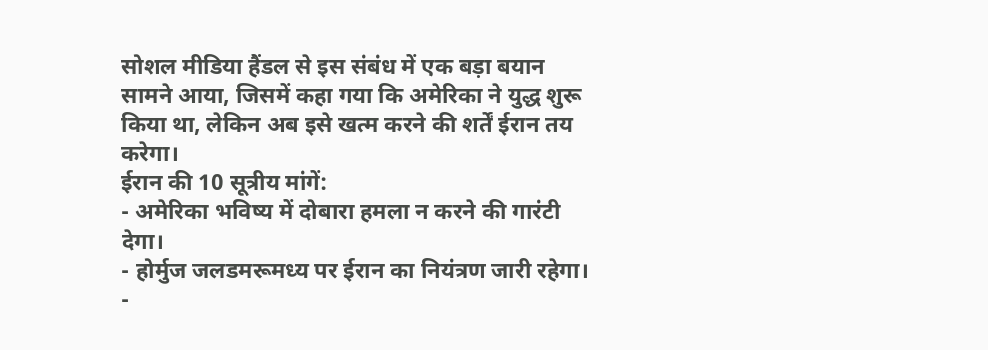सोशल मीडिया हैंडल से इस संबंध में एक बड़ा बयान सामने आया, जिसमें कहा गया कि अमेरिका ने युद्ध शुरू किया था, लेकिन अब इसे खत्म करने की शर्तें ईरान तय करेगा।
ईरान की 10 सूत्रीय मांगें:
- अमेरिका भविष्य में दोबारा हमला न करने की गारंटी देगा।
- होर्मुज जलडमरूमध्य पर ईरान का नियंत्रण जारी रहेगा।
-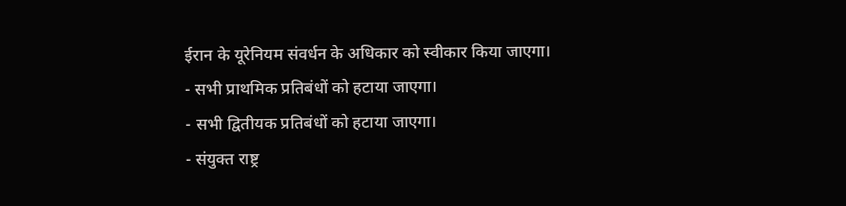ईरान के यूरेनियम संवर्धन के अधिकार को स्वीकार किया जाएगा।
- सभी प्राथमिक प्रतिबंधों को हटाया जाएगा।
- सभी द्वितीयक प्रतिबंधों को हटाया जाएगा।
- संयुक्त राष्ट्र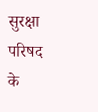सुरक्षा परिषद के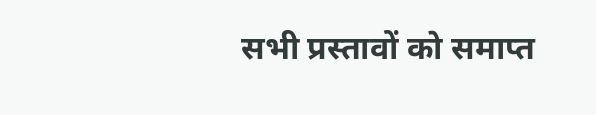सभी प्रस्तावों को समाप्त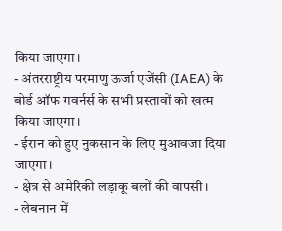किया जाएगा।
- अंतरराष्ट्रीय परमाणु ऊर्जा एजेंसी (IAEA) के बोर्ड ऑफ गवर्नर्स के सभी प्रस्तावों को खत्म किया जाएगा।
- ईरान को हुए नुकसान के लिए मुआवजा दिया जाएगा।
- क्षेत्र से अमेरिकी लड़ाकू बलों की वापसी।
- लेबनान में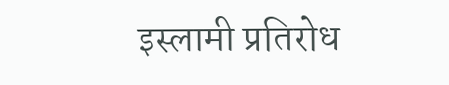इस्लामी प्रतिरोध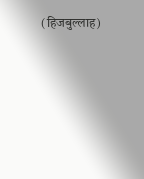(हिजबुल्लाह)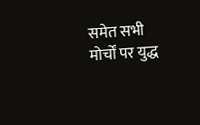समेत सभी मोर्चों पर युद्ध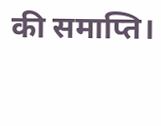की समाप्ति।